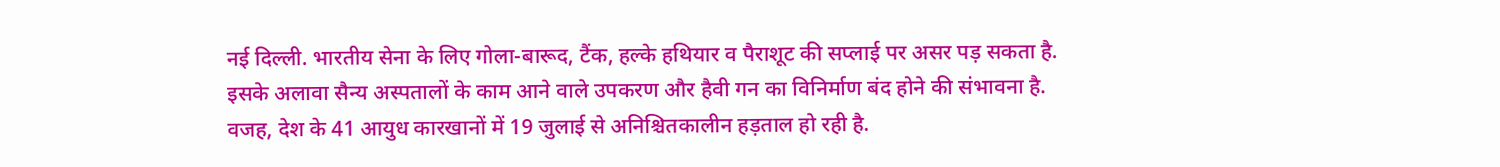नई दिल्ली. भारतीय सेना के लिए गोला-बारूद, टैंक, हल्के हथियार व पैराशूट की सप्लाई पर असर पड़ सकता है. इसके अलावा सैन्य अस्पतालों के काम आने वाले उपकरण और हैवी गन का विनिर्माण बंद होने की संभावना है. वजह, देश के 41 आयुध कारखानों में 19 जुलाई से अनिश्चितकालीन हड़ताल हो रही है.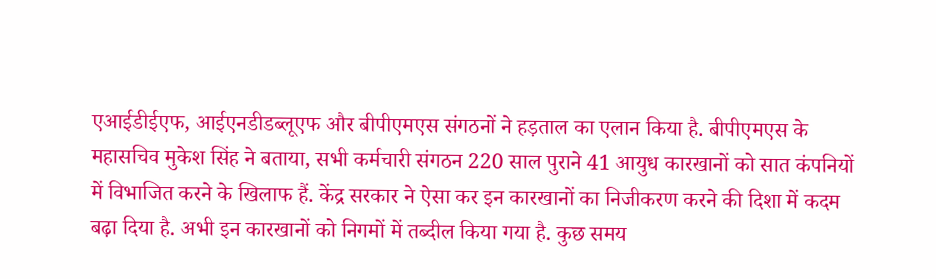एआईडीईएफ, आईएनडीडब्लूएफ और बीपीएमएस संगठनों ने हड़ताल का एलान किया है. बीपीएमएस के महासचिव मुकेश सिंह ने बताया, सभी कर्मचारी संगठन 220 साल पुराने 41 आयुध कारखानों को सात कंपनियों में विभाजित करने के खिलाफ हैं. केंद्र सरकार ने ऐसा कर इन कारखानों का निजीकरण करने की दिशा में कदम बढ़ा दिया है. अभी इन कारखानों को निगमों में तब्दील किया गया है. कुछ समय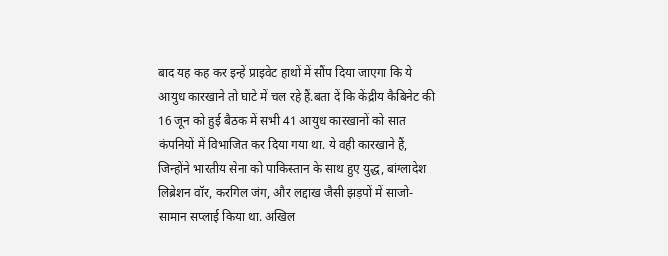बाद यह कह कर इन्हें प्राइवेट हाथों में सौंप दिया जाएगा कि ये आयुध कारखाने तो घाटे में चल रहे हैं.बता दें कि केंद्रीय कैबिनेट की 16 जून को हुई बैठक में सभी 41 आयुध कारखानों को सात कंपनियों में विभाजित कर दिया गया था. ये वही कारखाने हैं, जिन्होंने भारतीय सेना को पाकिस्तान के साथ हुए युद्ध, बांग्लादेश लिब्रेशन वॉर, करगिल जंग, और लद्दाख जैसी झड़पों में साजो-सामान सप्लाई किया था. अखिल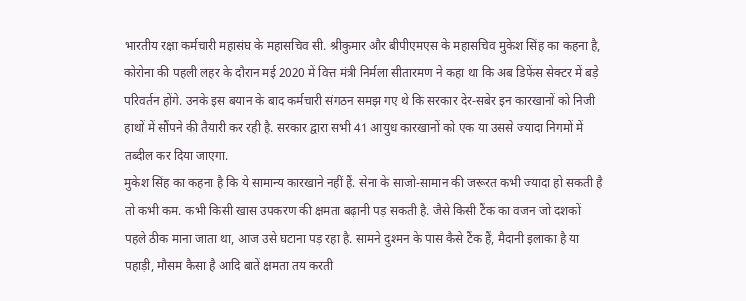भारतीय रक्षा कर्मचारी महासंघ के महासचिव सी. श्रीकुमार और बीपीएमएस के महासचिव मुकेश सिंह का कहना है, कोरोना की पहली लहर के दौरान मई 2020 में वित्त मंत्री निर्मला सीतारमण ने कहा था कि अब डिफेंस सेक्टर में बड़े परिवर्तन होंगे. उनके इस बयान के बाद कर्मचारी संगठन समझ गए थे कि सरकार देर-सबेर इन कारखानों को निजी हाथों में सौंपने की तैयारी कर रही है. सरकार द्वारा सभी 41 आयुध कारखानों को एक या उससे ज्यादा निगमों में तब्दील कर दिया जाएगा.
मुकेश सिंह का कहना है कि ये सामान्य कारखाने नहीं हैं. सेना के साजो-सामान की जरूरत कभी ज्यादा हो सकती है तो कभी कम. कभी किसी खास उपकरण की क्षमता बढ़ानी पड़ सकती है. जैसे किसी टैंक का वजन जो दशकों पहले ठीक माना जाता था, आज उसे घटाना पड़ रहा है. सामने दुश्मन के पास कैसे टैंक हैं, मैदानी इलाका है या पहाड़ी, मौसम कैसा है आदि बातें क्षमता तय करती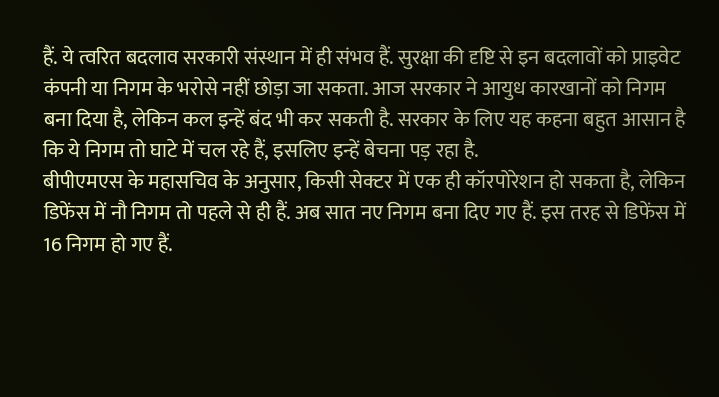हैं. ये त्वरित बदलाव सरकारी संस्थान में ही संभव हैं. सुरक्षा की दृष्टि से इन बदलावों को प्राइवेट कंपनी या निगम के भरोसे नहीं छोड़ा जा सकता. आज सरकार ने आयुध कारखानों को निगम बना दिया है, लेकिन कल इन्हें बंद भी कर सकती है. सरकार के लिए यह कहना बहुत आसान है कि ये निगम तो घाटे में चल रहे हैं, इसलिए इन्हें बेचना पड़ रहा है.
बीपीएमएस के महासचिव के अनुसार, किसी सेक्टर में एक ही कॉरपोरेशन हो सकता है, लेकिन डिफेंस में नौ निगम तो पहले से ही हैं. अब सात नए निगम बना दिए गए हैं. इस तरह से डिफेंस में 16 निगम हो गए हैं.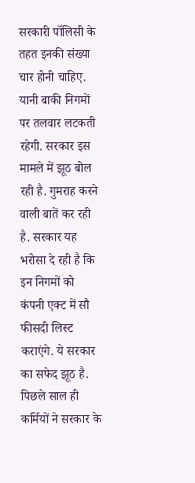सरकारी पॉलिसी के तहत इनकी संख्या चार होनी चाहिए. यानी बाकी निगमों पर तलवार लटकती रहेगी. सरकार इस मामले में झूठ बोल रही है. गुमराह करने वाली बातें कर रही है. सरकार यह भरोसा दे रही है कि इन निगमों को कंपनी एक्ट में सौ फीसदी लिस्ट कराएंगे. ये सरकार का सफेद झूठ है. पिछले साल ही कर्मियों ने सरकार के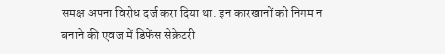समक्ष अपना विरोध दर्ज करा दिया था. इन कारखानों को निगम न बनाने की एवज में डिफेंस सेक्रेटरी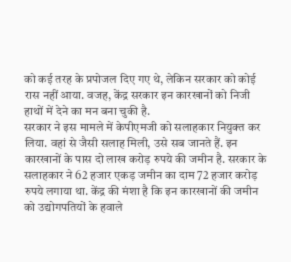को कई तरह के प्रपोजल दिए गए थे, लेकिन सरकार को कोई रास नहीं आया. वजह, केंद्र सरकार इन कारखानों को निजी हाथों में देने का मन बना चुकी है.
सरकार ने इस मामले में केपीएमजी को सलाहकार नियुक्त कर लिया. वहां से जैसी सलाह मिली, उसे सब जानते हैं. इन कारखानों के पास दो लाख करोड़ रुपये की जमीन है. सरकार के सलाहकार ने 62 हजार एकड़ जमीन का दाम 72 हजार करोड़ रुपये लगाया था. केंद्र की मंशा है कि इन कारखानों की जमीन को उद्योगपतियों के हवाले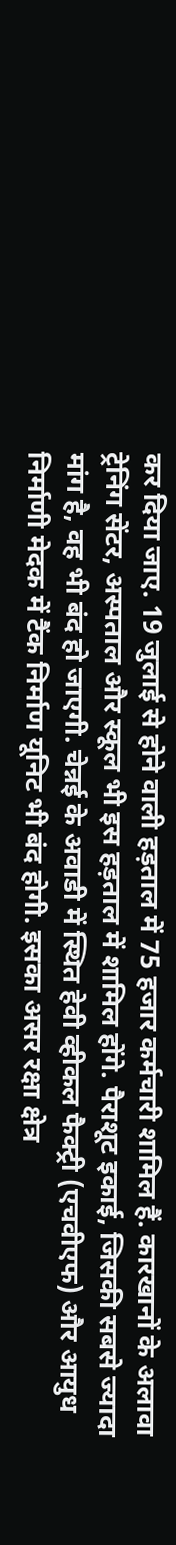कर दिया जाए. 19 जुलाई से होने वाली हड़ताल में 75 हजार कर्मचारी शामिल हैं. कारखानों के अलावा ट्रेनिंग सेंटर, अस्पताल और स्कूल भी इस हड़ताल में शामिल होंगे. पैराशूट इकाई, जिसकी सबसे ज्यादा मांग है, वह भी बंद हो जाएगी. चेन्नई के अवाडी में स्थित हेवी व्हीकल फैक्ट्री (एचवीएफ) और आयुध निर्माणी मेदक में टैंक निर्माण यूनिट भी बंद होगी. इसका असर रक्षा क्षेत्र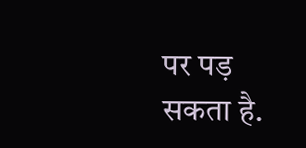पर पड़ सकता है.